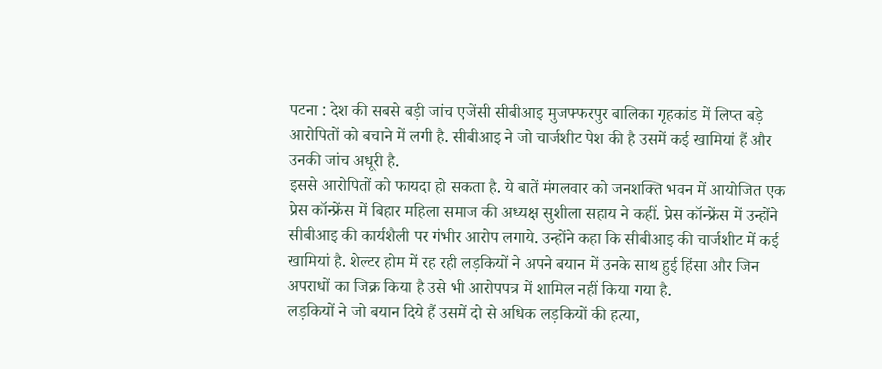पटना : देश की सबसे बड़ी जांच एजेंसी सीबीआइ मुजफ्फरपुर बालिका गृहकांड में लिप्त बड़े आरोपितों को बचाने में लगी है. सीबीआइ ने जो चार्जशीट पेश की है उसमें कई खामियां हैं और उनकी जांच अधूरी है.
इससे आरोपितों को फायदा हो सकता है. ये बातें मंगलवार को जनशक्ति भवन में आयोजित एक प्रेस कॉन्फ्रेंस में बिहार महिला समाज की अध्यक्ष सुशीला सहाय ने कहीं. प्रेस कॉन्फ्रेंस में उन्होंने सीबीआइ की कार्यशैली पर गंभीर आरोप लगाये. उन्होंने कहा कि सीबीआइ की चार्जशीट में कई खामियां है. शेल्टर होम में रह रही लड़कियों ने अपने बयान में उनके साथ हुई हिंसा और जिन अपराधों का जिक्र किया है उसे भी आरोपपत्र में शामिल नहीं किया गया है.
लड़कियों ने जो बयान दिये हैं उसमें दो से अधिक लड़कियों की हत्या,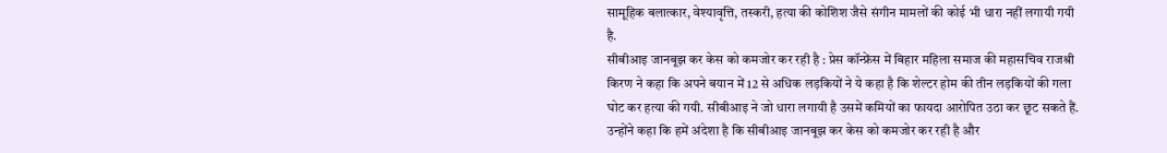सामूहिक बलात्कार, वेश्यावृत्ति, तस्करी, हत्या की कोशिश जैसे संगीन मामलों की कोई भी धारा नहीं लगायी गयी है.
सीबीआइ जानबूझ कर केस को कमजोर कर रही है : प्रेस कॉन्फ्रेंस में बिहार महिला समाज की महासचिव राजश्री किरण ने कहा कि अपने बयान में 12 से अधिक लड़कियों ने ये कहा है कि शेल्टर होम की तीन लड़कियों की गला घोट कर हत्या की गयी. सीबीआइ ने जो धारा लगायी है उसमें कमियों का फायदा आरोपित उठा कर छूट सकते हैं. उन्होंने कहा कि हमें अंदेशा है कि सीबीआइ जानबूझ कर केस को कमजोर कर रही है और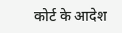कोर्ट के आदेश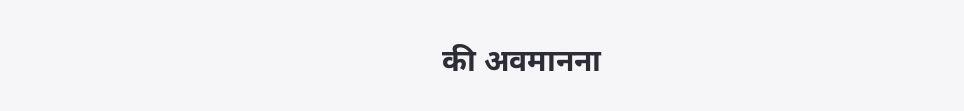की अवमानना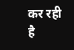कर रही है